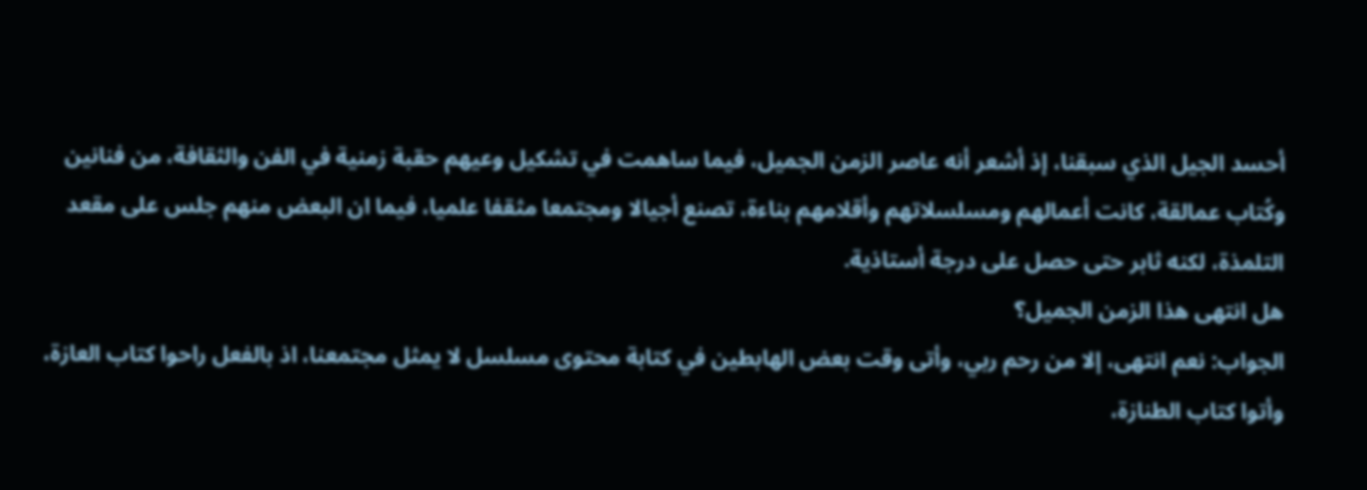أحسد الجيل الذي سبقنا، إذ أشعر أنه عاصر الزمن الجميل، فيما ساهمت في تشكيل وعيهم حقبة زمنية في الفن والثقافة، من فنانين وكُتاب عمالقة، كانت أعمالهم ومسلسلاتهم وأقلامهم بناءة، تصنع أجيالا ومجتمعا مثقفا علميا، فيما ان البعض منهم جلس على مقعد التلمذة، لكنه ثابر حتى حصل على درجة أستاذية.
هل انتهى هذا الزمن الجميل؟
الجواب: نعم انتهى، إلا من رحم ربي، وأتى وقت بعض الهابطين في كتابة محتوى مسلسل لا يمثل مجتمعنا، اذ بالفعل راحوا كتاب العازة، وأتوا كتاب الطنازة،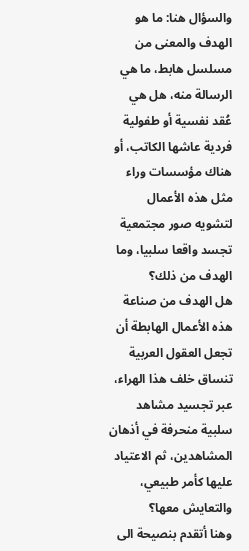والسؤال هنا: ما هو الهدف والمعنى من مسلسل هابط، ما هي الرسالة منه، هل هي عُقد نفسية أو طفولية فردية عاشها الكاتب، أو هناك مؤسسات وراء مثل هذه الأعمال لتشويه صور مجتمعية تجسد واقعا سلبيا، وما الهدف من ذلك؟
هل الهدف من صناعة هذه الأعمال الهابطة أن تجعل العقول العربية تنساق خلف هذا الهراء، عبر تجسيد مشاهد سلبية منحرفة في أذهان المشاهدين، ثم الاعتياد عليها كأمر طبيعي، والتعايش معها؟
وهنا أتقدم بنصيحة الى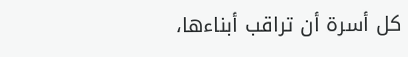كل أسرة أن تراقب أبناءها،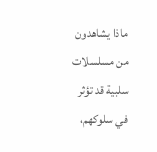ماذا يشاهدون من مسلسلات سلبية قد تؤثر في سلوكهم،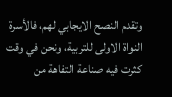وتقدم النصح الايجابي لهم، فالأسرة النواة الاولى للتربية، ونحن في وقت كثرت فيه صناعة التفاهة من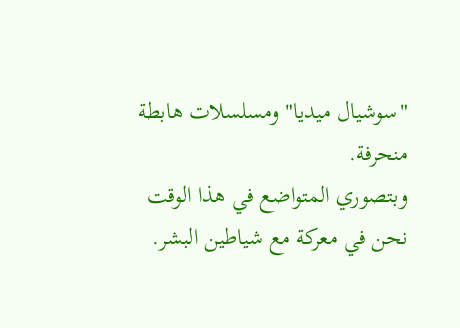"سوشيال ميديا" ومسلسلات هابطة منحرفة.
وبتصوري المتواضع في هذا الوقت نحن في معركة مع شياطين البشر.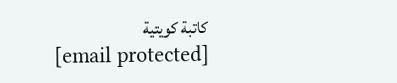كاتبة كويتية
[email protected]